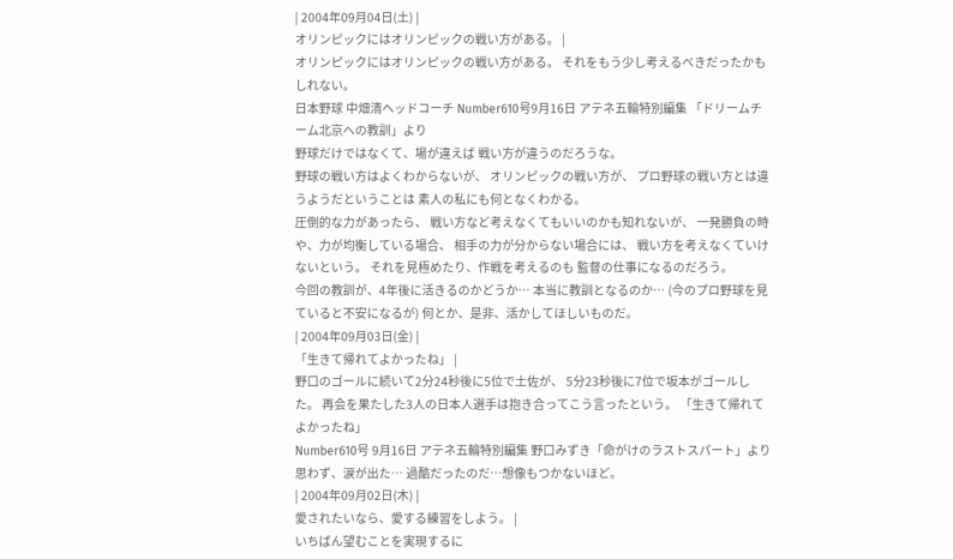| 2004年09月04日(土) |
オリンピックにはオリンピックの戦い方がある。 |
オリンピックにはオリンピックの戦い方がある。 それをもう少し考えるべきだったかもしれない。
日本野球 中畑清ヘッドコーチ Number610号9月16日 アテネ五輪特別編集 「ドリームチーム北京への教訓」より
野球だけではなくて、場が違えば 戦い方が違うのだろうな。
野球の戦い方はよくわからないが、 オリンピックの戦い方が、 プロ野球の戦い方とは違うようだということは 素人の私にも何となくわかる。
圧倒的な力があったら、 戦い方など考えなくてもいいのかも知れないが、 一発勝負の時や、力が均衡している場合、 相手の力が分からない場合には、 戦い方を考えなくていけないという。 それを見極めたり、作戦を考えるのも 監督の仕事になるのだろう。
今回の教訓が、4年後に活きるのかどうか… 本当に教訓となるのか… (今のプロ野球を見ていると不安になるが) 何とか、是非、活かしてほしいものだ。
| 2004年09月03日(金) |
「生きて帰れてよかったね」 |
野口のゴールに続いて2分24秒後に5位で土佐が、 5分23秒後に7位で坂本がゴールした。 再会を果たした3人の日本人選手は抱き合ってこう言ったという。 「生きて帰れてよかったね」
Number610号 9月16日 アテネ五輪特別編集 野口みずき「命がけのラストスパート」より
思わず、涙が出た… 過酷だったのだ…想像もつかないほど。
| 2004年09月02日(木) |
愛されたいなら、愛する練習をしよう。 |
いちばん望むことを実現するに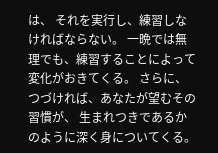は、 それを実行し、練習しなければならない。 一晩では無理でも、練習することによって変化がおきてくる。 さらに、つづければ、あなたが望むその習慣が、 生まれつきであるかのように深く身についてくる。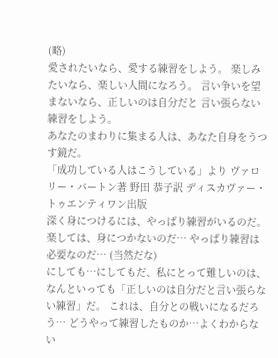(略)
愛されたいなら、愛する練習をしよう。 楽しみたいなら、楽しい人間になろう。 言い争いを望まないなら、正しいのは自分だと 言い張らない練習をしよう。
あなたのまわりに集まる人は、あなた自身をうつす鏡だ。
「成功している人はこうしている」より ヴァロリー・バートン著 野田 恭子訳 ディスカヴァー・トゥエンティワン出版
深く身につけるには、やっぱり練習がいるのだ。 楽しては、身につかないのだ… やっぱり練習は必要なのだ… (当然だな)
にしても…にしてもだ、私にとって難しいのは、 なんといっても「正しいのは自分だと言い張らない練習」だ。 これは、自分との戦いになるだろう… どうやって練習したものか…よくわからない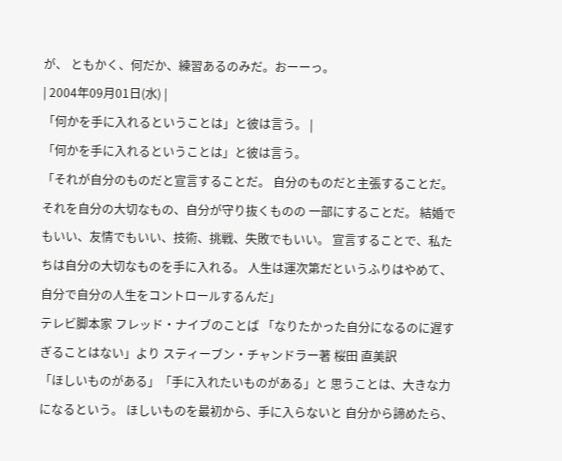が、 ともかく、何だか、練習あるのみだ。おーーっ。
| 2004年09月01日(水) |
「何かを手に入れるということは」と彼は言う。 |
「何かを手に入れるということは」と彼は言う。
「それが自分のものだと宣言することだ。 自分のものだと主張することだ。 それを自分の大切なもの、自分が守り抜くものの 一部にすることだ。 結婚でもいい、友情でもいい、技術、挑戦、失敗でもいい。 宣言することで、私たちは自分の大切なものを手に入れる。 人生は運次第だというふりはやめて、 自分で自分の人生をコントロールするんだ」
テレビ脚本家 フレッド・ナイブのことば 「なりたかった自分になるのに遅すぎることはない」より スティーブン・チャンドラー著 桜田 直美訳
「ほしいものがある」「手に入れたいものがある」と 思うことは、大きな力になるという。 ほしいものを最初から、手に入らないと 自分から諦めたら、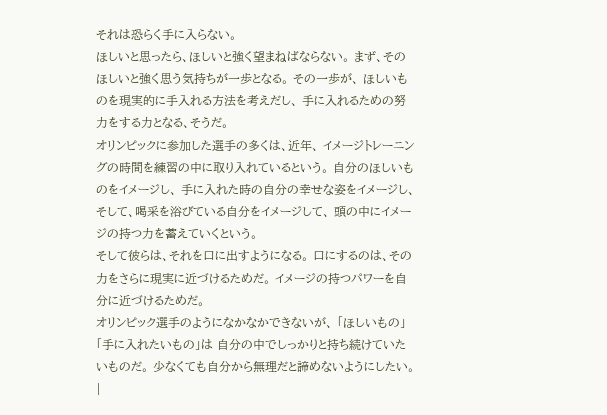それは恐らく手に入らない。
ほしいと思ったら、ほしいと強く望まねばならない。 まず、そのほしいと強く思う気持ちが一歩となる。 その一歩が、 ほしいものを現実的に手入れる方法を考えだし、 手に入れるための努力をする力となる、そうだ。
オリンピックに参加した選手の多くは、近年、 イメージトレーニングの時間を練習の中に取り入れているという。 自分のほしいものをイメージし、 手に入れた時の自分の幸せな姿をイメージし、 そして、喝采を浴びている自分をイメージして、 頭の中にイメージの持つ力を蓄えていくという。
そして彼らは、それを口に出すようになる。 口にするのは、その力をさらに現実に近づけるためだ。 イメージの持つパワーを自分に近づけるためだ。
オリンピック選手のようになかなかできないが、 「ほしいもの」「手に入れたいもの」は 自分の中でしっかりと持ち続けていたいものだ。 少なくても自分から無理だと諦めないようにしたい。
|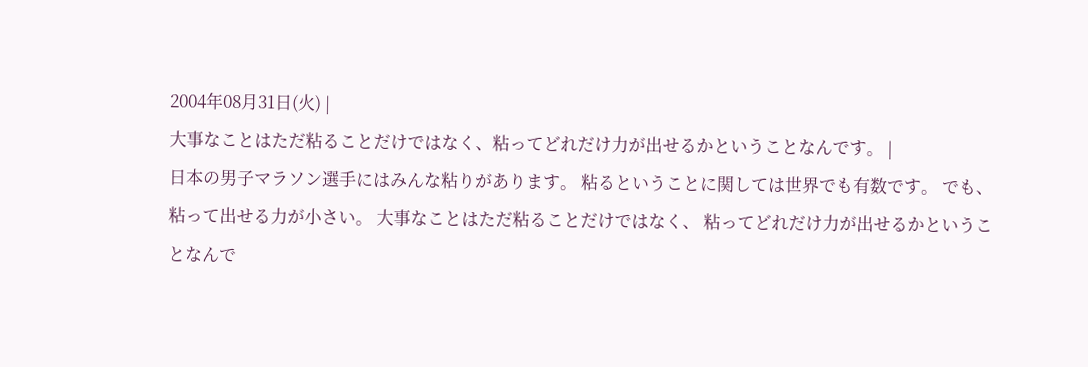2004年08月31日(火) |
大事なことはただ粘ることだけではなく、粘ってどれだけ力が出せるかということなんです。 |
日本の男子マラソン選手にはみんな粘りがあります。 粘るということに関しては世界でも有数です。 でも、粘って出せる力が小さい。 大事なことはただ粘ることだけではなく、 粘ってどれだけ力が出せるかということなんで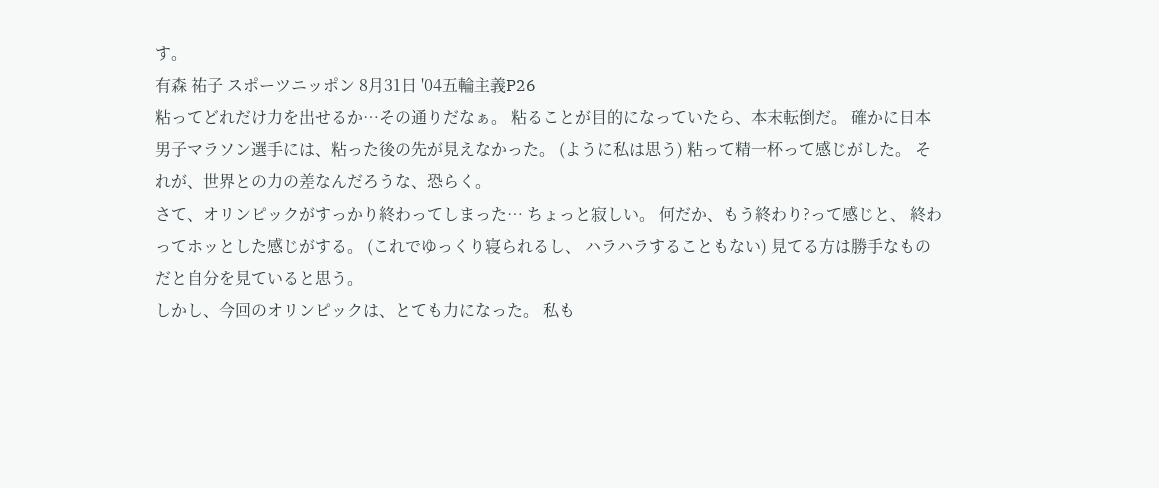す。
有森 祐子 スポーツニッポン 8月31日 '04五輪主義P26
粘ってどれだけ力を出せるか…その通りだなぁ。 粘ることが目的になっていたら、本末転倒だ。 確かに日本男子マラソン選手には、粘った後の先が見えなかった。 (ように私は思う) 粘って精一杯って感じがした。 それが、世界との力の差なんだろうな、恐らく。
さて、オリンピックがすっかり終わってしまった… ちょっと寂しい。 何だか、もう終わり?って感じと、 終わってホッとした感じがする。 (これでゆっくり寝られるし、 ハラハラすることもない) 見てる方は勝手なものだと自分を見ていると思う。
しかし、今回のオリンピックは、とても力になった。 私も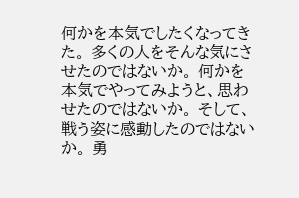何かを本気でしたくなってきた。 多くの人をそんな気にさせたのではないか。 何かを本気でやってみようと、思わせたのではないか。 そして、戦う姿に感動したのではないか。 勇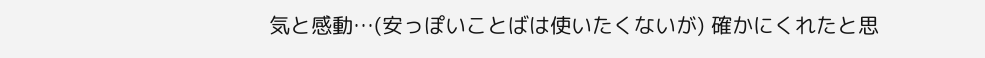気と感動…(安っぽいことばは使いたくないが) 確かにくれたと思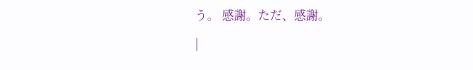う。 感謝。ただ、感謝。
|